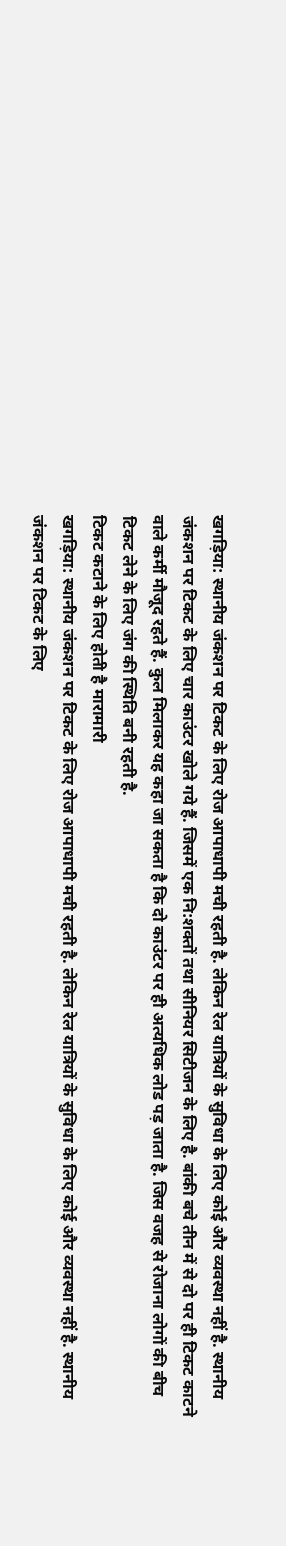खगड़िया: स्थानीय जंकशन पर टिकट के लिए रोज आपाधापी मची रहती है. लेकिन रेल यात्रियों के सुविधा के लिए कोई और व्यवस्था नहीं है. स्थानीय जंकशन पर टिकट के लिए चार काउंटर खोले गये हैं. जिसमें एक नि:शक्तों तथा सीनियर सिटीजन के लिए है. बांकी बचे तीन में से दो पर ही टिकट काटने वाले कर्मी मौजूद रहते हैं. कुल मिलाकर यह कहा जा सकता है कि दो काउंटर पर ही अत्यधिक लोड पड़ जाता है. जिस वजह से रोजाना लोगों की बीच टिकट लेने के लिए जंग की स्थिति बनी रहती है.
टिकट कटाने के लिए होती है मारामारी
खगड़िया: स्थानीय जंकशन पर टिकट के लिए रोज आपाधापी मची रहती है. लेकिन रेल यात्रियों के सुविधा के लिए कोई और व्यवस्था नहीं है. स्थानीय जंकशन पर टिकट के लिए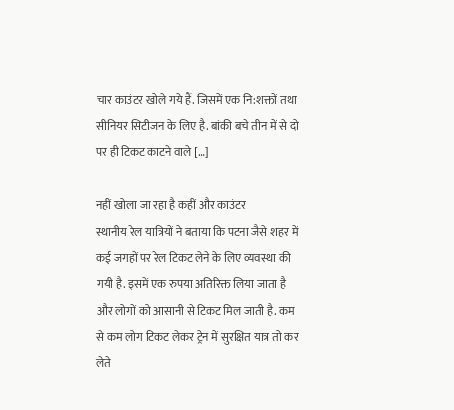चार काउंटर खोले गये हैं. जिसमें एक नि:शक्तों तथा सीनियर सिटीजन के लिए है. बांकी बचे तीन में से दो पर ही टिकट काटने वाले […]

नहीं खोला जा रहा है कहीं और काउंटर
स्थानीय रेल यात्रियों ने बताया कि पटना जैसे शहर में कई जगहों पर रेल टिकट लेने के लिए व्यवस्था की गयी है. इसमें एक रुपया अतिरिक्त लिया जाता है और लोगों को आसानी से टिकट मिल जाती है. कम से कम लोग टिकट लेकर ट्रेन में सुरक्षित यात्र तो कर लेते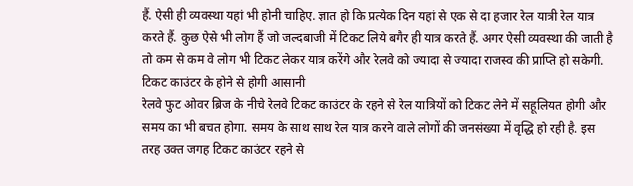हैं. ऐसी ही व्यवस्था यहां भी होनी चाहिए. ज्ञात हो कि प्रत्येक दिन यहां से एक से दा हजार रेल यात्री रेल यात्र करते हैं. कुछ ऐसे भी लोग हैं जो जल्दबाजी में टिकट लिये बगैर ही यात्र करते हैं. अगर ऐसी व्यवस्था की जाती है तो कम से कम वे लोग भी टिकट लेकर यात्र करेंगे और रेलवे को ज्यादा से ज्यादा राजस्व की प्राप्ति हो सकेगी.
टिकट काउंटर के होने से होगी आसानी
रेलवे फुट ओवर ब्रिज के नीचे रेलवे टिकट काउंटर के रहने से रेल यात्रियों को टिकट लेने में सहूलियत होगी और समय का भी बचत होगा. समय के साथ साथ रेल यात्र करने वाले लोगों की जनसंख्या में वृद्धि हो रही है. इस तरह उक्त जगह टिकट काउंटर रहने से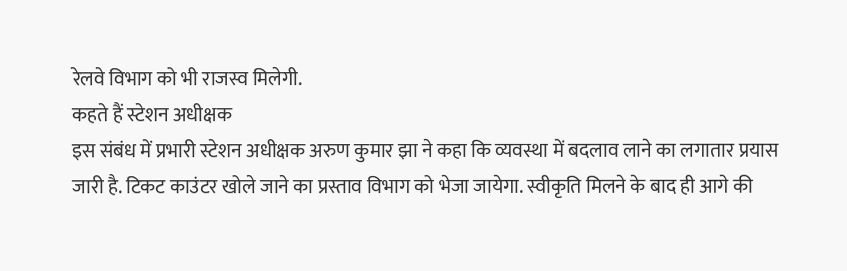रेलवे विभाग को भी राजस्व मिलेगी.
कहते हैं स्टेशन अधीक्षक
इस संबंध में प्रभारी स्टेशन अधीक्षक अरुण कुमार झा ने कहा कि व्यवस्था में बदलाव लाने का लगातार प्रयास जारी है. टिकट काउंटर खोले जाने का प्रस्ताव विभाग को भेजा जायेगा. स्वीकृति मिलने के बाद ही आगे की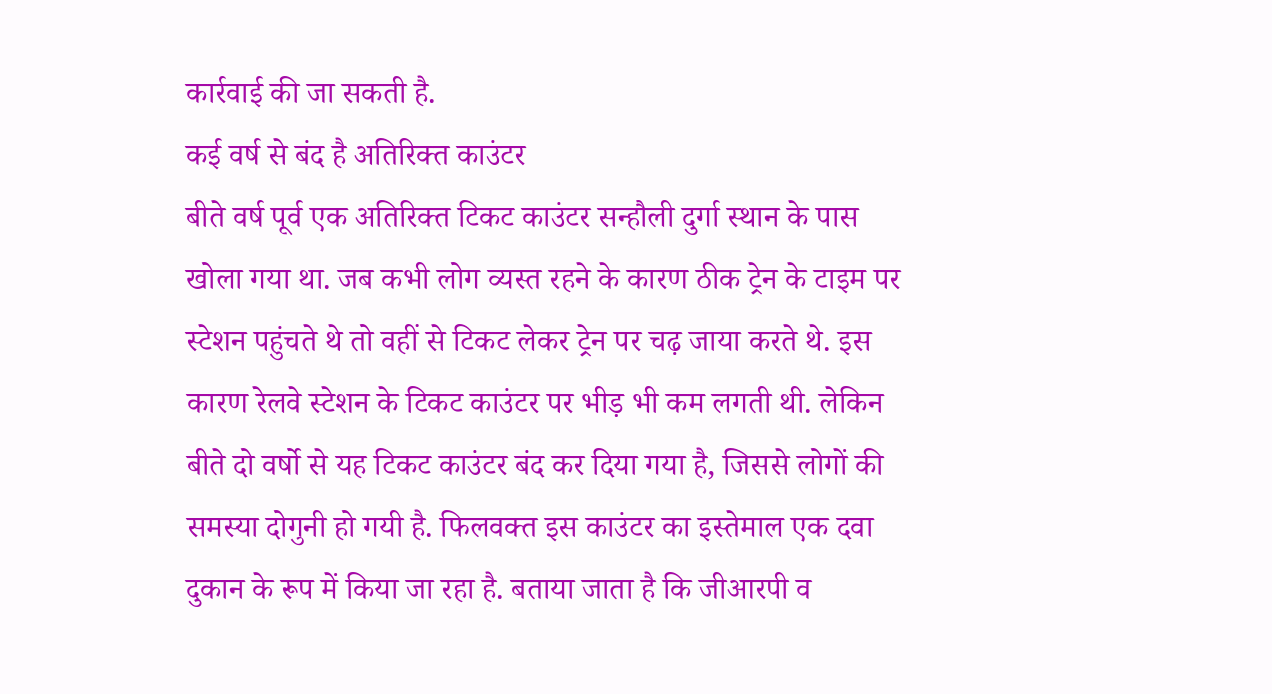कार्रवाई की जा सकती है.
कई वर्ष से बंद है अतिरिक्त काउंटर
बीते वर्ष पूर्व एक अतिरिक्त टिकट काउंटर सन्हौली दुर्गा स्थान के पास खोला गया था. जब कभी लोग व्यस्त रहने के कारण ठीक ट्रेन के टाइम पर स्टेशन पहुंचते थे तो वहीं से टिकट लेकर ट्रेन पर चढ़ जाया करते थे. इस कारण रेलवे स्टेशन के टिकट काउंटर पर भीड़ भी कम लगती थी. लेकिन बीते दो वर्षो से यह टिकट काउंटर बंद कर दिया गया है, जिससे लोगों की समस्या दोगुनी हो गयी है. फिलवक्त इस काउंटर का इस्तेमाल एक दवा दुकान के रूप में किया जा रहा है. बताया जाता है कि जीआरपी व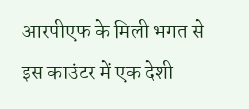आरपीएफ के मिली भगत से इस काउंटर में एक देशी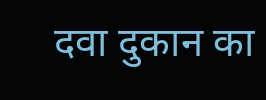दवा दुकान का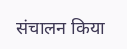संचालन किया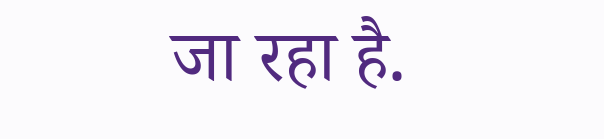जा रहा है.